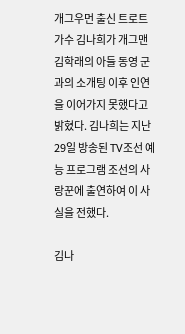개그우먼 출신 트로트 가수 김나희가 개그맨 김학래의 아들 동영 군과의 소개팅 이후 인연을 이어가지 못했다고 밝혔다. 김나희는 지난 29일 방송된 TV조선 예능 프로그램 조선의 사랑꾼에 출연하여 이 사실을 전했다.

김나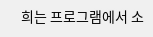희는 프로그램에서 소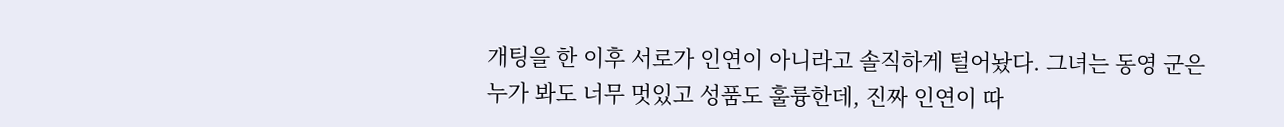개팅을 한 이후 서로가 인연이 아니라고 솔직하게 털어놨다. 그녀는 동영 군은 누가 봐도 너무 멋있고 성품도 훌륭한데, 진짜 인연이 따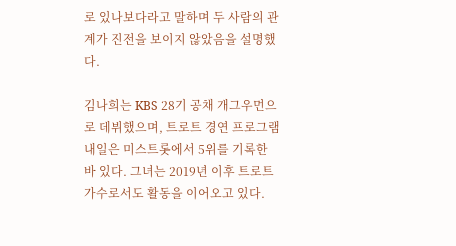로 있나보다라고 말하며 두 사람의 관계가 진전을 보이지 않았음을 설명했다.

김나희는 KBS 28기 공채 개그우먼으로 데뷔했으며, 트로트 경연 프로그램 내일은 미스트롯에서 5위를 기록한 바 있다. 그녀는 2019년 이후 트로트 가수로서도 활동을 이어오고 있다.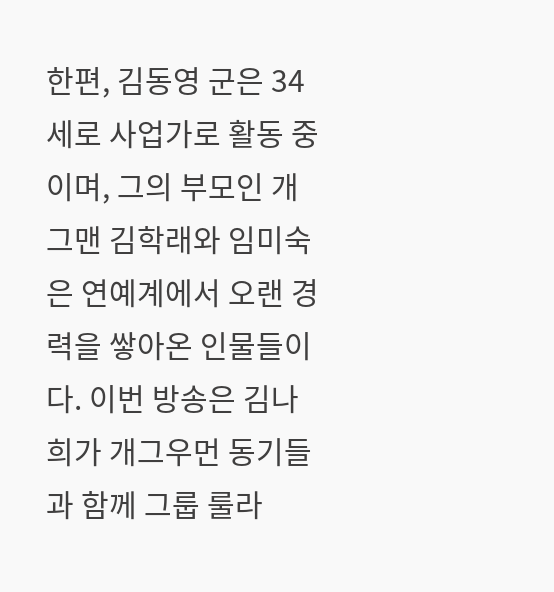한편, 김동영 군은 34세로 사업가로 활동 중이며, 그의 부모인 개그맨 김학래와 임미숙은 연예계에서 오랜 경력을 쌓아온 인물들이다. 이번 방송은 김나희가 개그우먼 동기들과 함께 그룹 룰라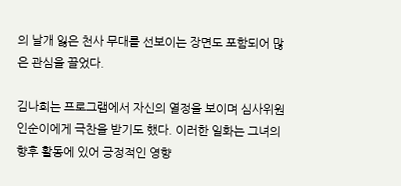의 날개 잃은 천사 무대를 선보이는 장면도 포함되어 많은 관심을 끌었다.

김나희는 프로그램에서 자신의 열정을 보이며 심사위원 인순이에게 극찬을 받기도 했다. 이러한 일화는 그녀의 향후 활동에 있어 긍정적인 영향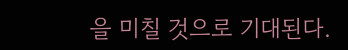을 미칠 것으로 기대된다.